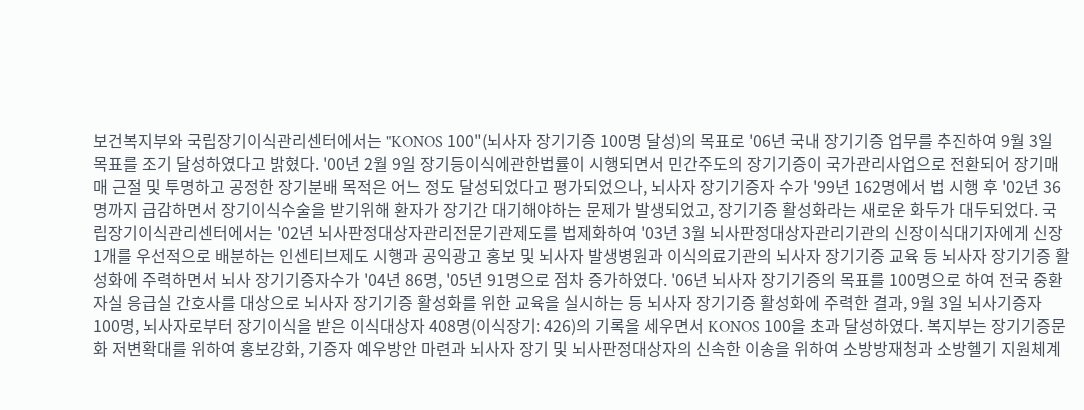보건복지부와 국립장기이식관리센터에서는 "KONOS 100"(뇌사자 장기기증 100명 달성)의 목표로 '06년 국내 장기기증 업무를 추진하여 9월 3일 목표를 조기 달성하였다고 밝혔다. '00년 2월 9일 장기등이식에관한법률이 시행되면서 민간주도의 장기기증이 국가관리사업으로 전환되어 장기매매 근절 및 투명하고 공정한 장기분배 목적은 어느 정도 달성되었다고 평가되었으나, 뇌사자 장기기증자 수가 '99년 162명에서 법 시행 후 '02년 36명까지 급감하면서 장기이식수술을 받기위해 환자가 장기간 대기해야하는 문제가 발생되었고, 장기기증 활성화라는 새로운 화두가 대두되었다. 국립장기이식관리센터에서는 '02년 뇌사판정대상자관리전문기관제도를 법제화하여 '03년 3월 뇌사판정대상자관리기관의 신장이식대기자에게 신장 1개를 우선적으로 배분하는 인센티브제도 시행과 공익광고 홍보 및 뇌사자 발생병원과 이식의료기관의 뇌사자 장기기증 교육 등 뇌사자 장기기증 활성화에 주력하면서 뇌사 장기기증자수가 '04년 86명, '05년 91명으로 점차 증가하였다. '06년 뇌사자 장기기증의 목표를 100명으로 하여 전국 중환자실 응급실 간호사를 대상으로 뇌사자 장기기증 활성화를 위한 교육을 실시하는 등 뇌사자 장기기증 활성화에 주력한 결과, 9월 3일 뇌사기증자 100명, 뇌사자로부터 장기이식을 받은 이식대상자 408명(이식장기: 426)의 기록을 세우면서 KONOS 100을 초과 달성하였다. 복지부는 장기기증문화 저변확대를 위하여 홍보강화, 기증자 예우방안 마련과 뇌사자 장기 및 뇌사판정대상자의 신속한 이송을 위하여 소방방재청과 소방헬기 지원체계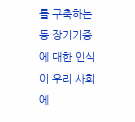를 구축하는 등 장기기증에 대한 인식이 우리 사회에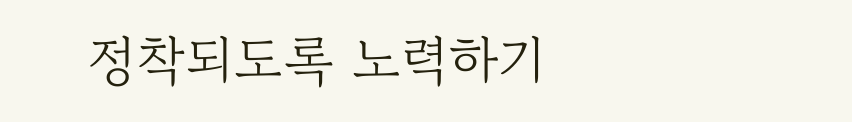정착되도록 노력하기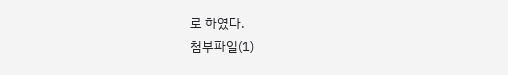로 하였다.
첨부파일(1)